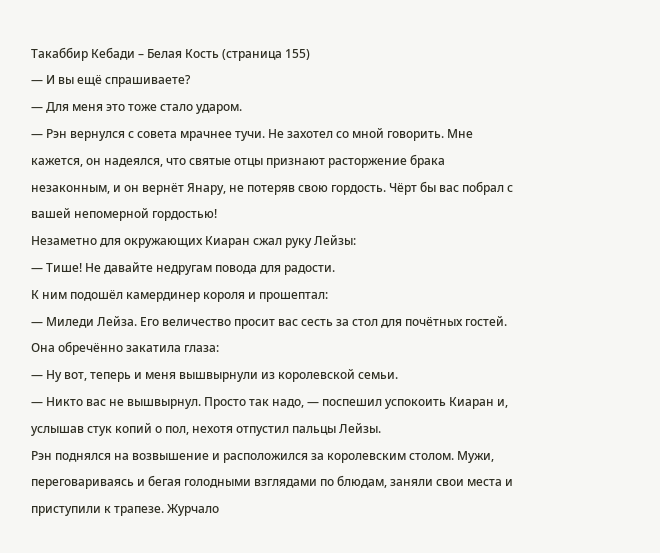Такаббир Кебади – Белая Кость (страница 155)
— И вы ещё спрашиваете?
— Для меня это тоже стало ударом.
— Рэн вернулся с совета мрачнее тучи. Не захотел со мной говорить. Мне кажется, он надеялся, что святые отцы признают расторжение брака незаконным, и он вернёт Янару, не потеряв свою гордость. Чёрт бы вас побрал с вашей непомерной гордостью!
Незаметно для окружающих Киаран сжал руку Лейзы:
— Тише! Не давайте недругам повода для радости.
К ним подошёл камердинер короля и прошептал:
— Миледи Лейза. Его величество просит вас сесть за стол для почётных гостей.
Она обречённо закатила глаза:
— Ну вот, теперь и меня вышвырнули из королевской семьи.
— Никто вас не вышвырнул. Просто так надо, — поспешил успокоить Киаран и, услышав стук копий о пол, нехотя отпустил пальцы Лейзы.
Рэн поднялся на возвышение и расположился за королевским столом. Мужи, переговариваясь и бегая голодными взглядами по блюдам, заняли свои места и приступили к трапезе. Журчало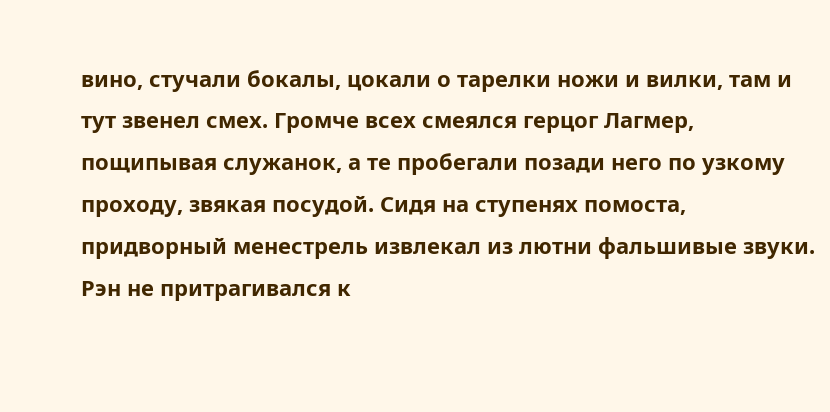вино, стучали бокалы, цокали о тарелки ножи и вилки, там и тут звенел смех. Громче всех смеялся герцог Лагмер, пощипывая служанок, а те пробегали позади него по узкому проходу, звякая посудой. Сидя на ступенях помоста, придворный менестрель извлекал из лютни фальшивые звуки.
Рэн не притрагивался к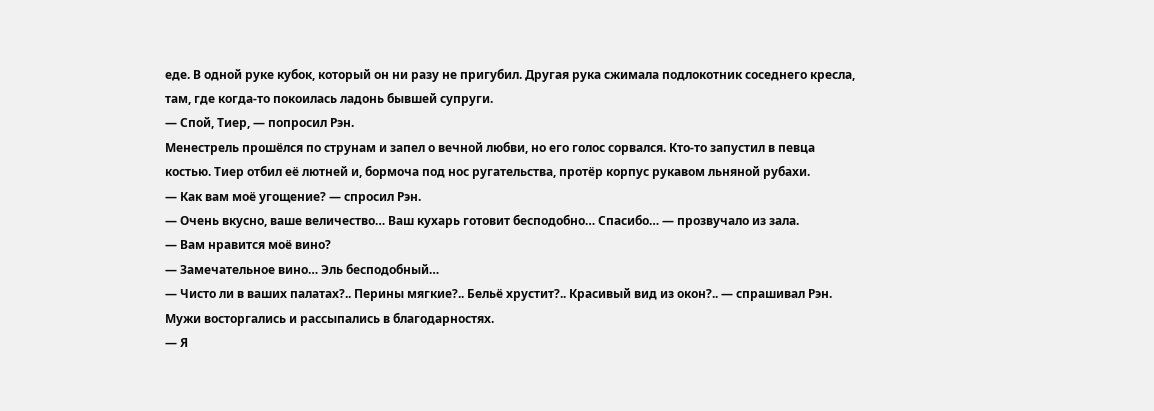еде. В одной руке кубок, который он ни разу не пригубил. Другая рука сжимала подлокотник соседнего кресла, там, где когда-то покоилась ладонь бывшей супруги.
— Спой, Тиер, — попросил Рэн.
Менестрель прошёлся по струнам и запел о вечной любви, но его голос сорвался. Кто-то запустил в певца костью. Тиер отбил её лютней и, бормоча под нос ругательства, протёр корпус рукавом льняной рубахи.
— Как вам моё угощение? — спросил Рэн.
— Очень вкусно, ваше величество… Ваш кухарь готовит бесподобно… Спасибо… — прозвучало из зала.
— Вам нравится моё вино?
— Замечательное вино… Эль бесподобный…
— Чисто ли в ваших палатах?.. Перины мягкие?.. Бельё хрустит?.. Красивый вид из окон?.. — спрашивал Рэн.
Мужи восторгались и рассыпались в благодарностях.
— Я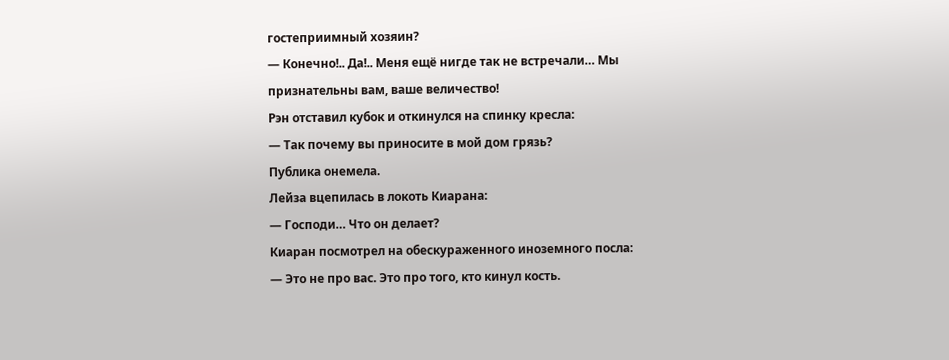гостеприимный хозяин?
— Конечно!.. Да!.. Меня ещё нигде так не встречали… Мы признательны вам, ваше величество!
Рэн отставил кубок и откинулся на спинку кресла:
— Так почему вы приносите в мой дом грязь?
Публика онемела.
Лейза вцепилась в локоть Киарана:
— Господи… Что он делает?
Киаран посмотрел на обескураженного иноземного посла:
— Это не про вас. Это про того, кто кинул кость.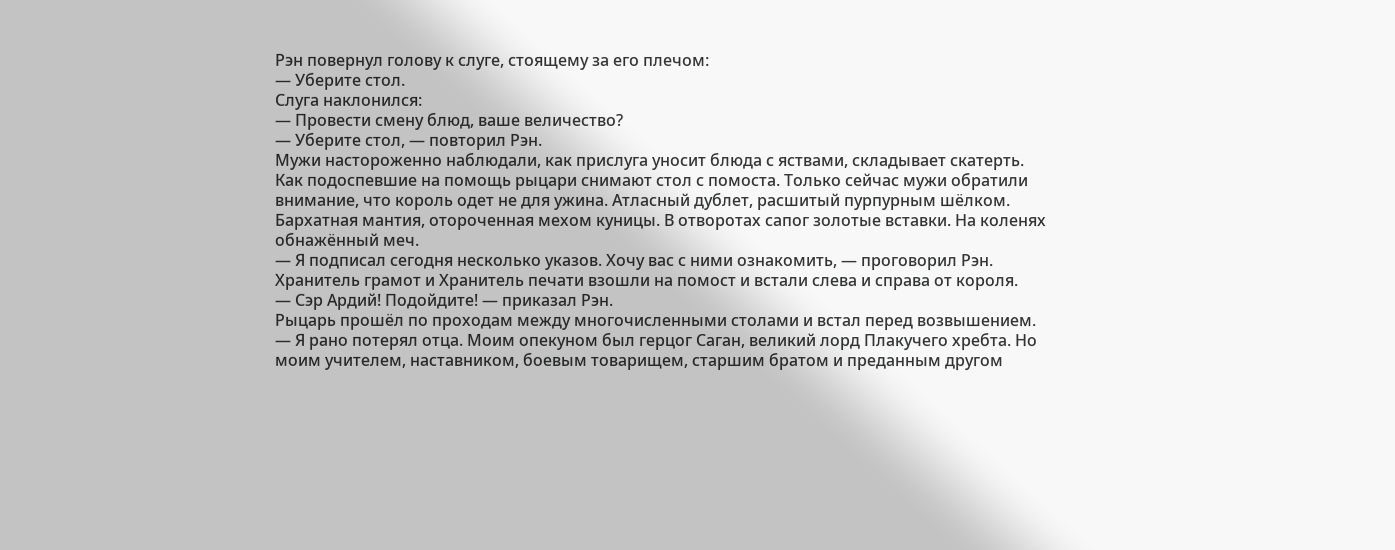Рэн повернул голову к слуге, стоящему за его плечом:
— Уберите стол.
Слуга наклонился:
— Провести смену блюд, ваше величество?
— Уберите стол, — повторил Рэн.
Мужи настороженно наблюдали, как прислуга уносит блюда с яствами, складывает скатерть. Как подоспевшие на помощь рыцари снимают стол с помоста. Только сейчас мужи обратили внимание, что король одет не для ужина. Атласный дублет, расшитый пурпурным шёлком. Бархатная мантия, отороченная мехом куницы. В отворотах сапог золотые вставки. На коленях обнажённый меч.
— Я подписал сегодня несколько указов. Хочу вас с ними ознакомить, — проговорил Рэн.
Хранитель грамот и Хранитель печати взошли на помост и встали слева и справа от короля.
— Сэр Ардий! Подойдите! — приказал Рэн.
Рыцарь прошёл по проходам между многочисленными столами и встал перед возвышением.
— Я рано потерял отца. Моим опекуном был герцог Саган, великий лорд Плакучего хребта. Но моим учителем, наставником, боевым товарищем, старшим братом и преданным другом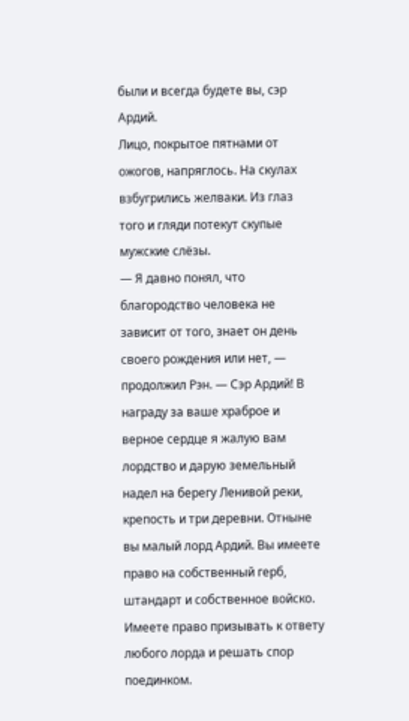были и всегда будете вы, сэр Ардий.
Лицо, покрытое пятнами от ожогов, напряглось. На скулах взбугрились желваки. Из глаз того и гляди потекут скупые мужские слёзы.
— Я давно понял, что благородство человека не зависит от того, знает он день своего рождения или нет, — продолжил Рэн. — Сэр Ардий! В награду за ваше храброе и верное сердце я жалую вам лордство и дарую земельный надел на берегу Ленивой реки, крепость и три деревни. Отныне вы малый лорд Ардий. Вы имеете право на собственный герб, штандарт и собственное войско. Имеете право призывать к ответу любого лорда и решать спор поединком.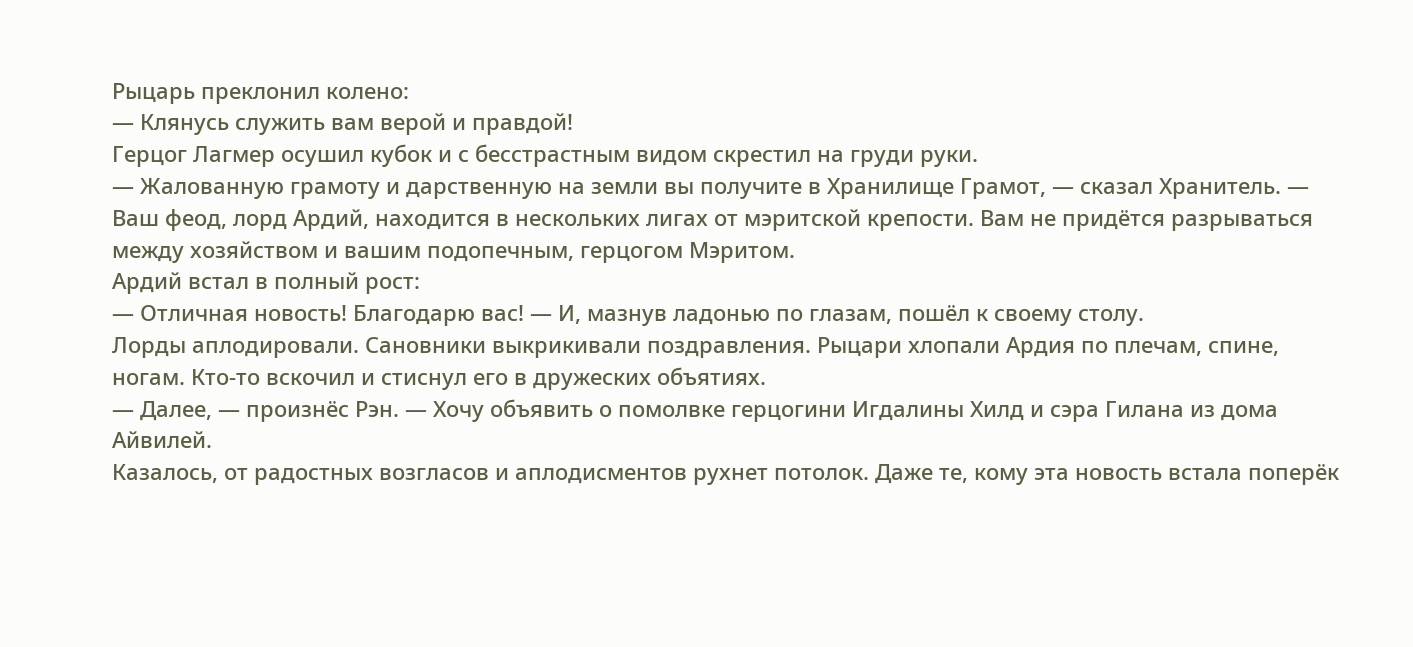Рыцарь преклонил колено:
— Клянусь служить вам верой и правдой!
Герцог Лагмер осушил кубок и с бесстрастным видом скрестил на груди руки.
— Жалованную грамоту и дарственную на земли вы получите в Хранилище Грамот, — сказал Хранитель. — Ваш феод, лорд Ардий, находится в нескольких лигах от мэритской крепости. Вам не придётся разрываться между хозяйством и вашим подопечным, герцогом Мэритом.
Ардий встал в полный рост:
— Отличная новость! Благодарю вас! — И, мазнув ладонью по глазам, пошёл к своему столу.
Лорды аплодировали. Сановники выкрикивали поздравления. Рыцари хлопали Ардия по плечам, спине, ногам. Кто-то вскочил и стиснул его в дружеских объятиях.
— Далее, — произнёс Рэн. — Хочу объявить о помолвке герцогини Игдалины Хилд и сэра Гилана из дома Айвилей.
Казалось, от радостных возгласов и аплодисментов рухнет потолок. Даже те, кому эта новость встала поперёк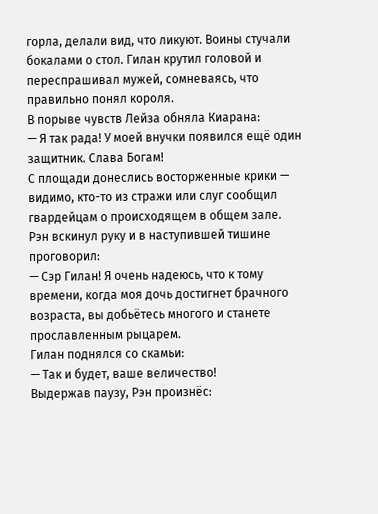горла, делали вид, что ликуют. Воины стучали бокалами о стол. Гилан крутил головой и переспрашивал мужей, сомневаясь, что правильно понял короля.
В порыве чувств Лейза обняла Киарана:
— Я так рада! У моей внучки появился ещё один защитник. Слава Богам!
С площади донеслись восторженные крики — видимо, кто-то из стражи или слуг сообщил гвардейцам о происходящем в общем зале.
Рэн вскинул руку и в наступившей тишине проговорил:
— Сэр Гилан! Я очень надеюсь, что к тому времени, когда моя дочь достигнет брачного возраста, вы добьётесь многого и станете прославленным рыцарем.
Гилан поднялся со скамьи:
— Так и будет, ваше величество!
Выдержав паузу, Рэн произнёс: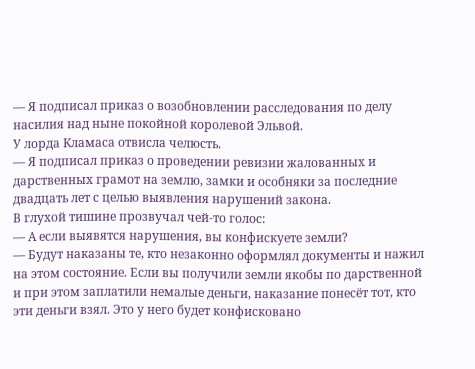— Я подписал приказ о возобновлении расследования по делу насилия над ныне покойной королевой Эльвой.
У лорда Кламаса отвисла челюсть.
— Я подписал приказ о проведении ревизии жалованных и дарственных грамот на землю, замки и особняки за последние двадцать лет с целью выявления нарушений закона.
В глухой тишине прозвучал чей-то голос:
— А если выявятся нарушения, вы конфискуете земли?
— Будут наказаны те, кто незаконно оформлял документы и нажил на этом состояние. Если вы получили земли якобы по дарственной и при этом заплатили немалые деньги, наказание понесёт тот, кто эти деньги взял. Это у него будет конфисковано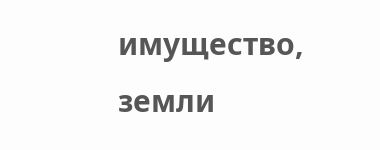имущество, земли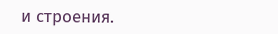и строения.